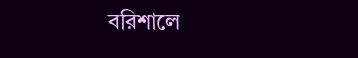বরিশালে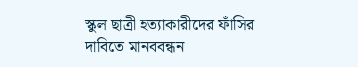স্কুল ছাত্রী হত্যাকারীদের ফাঁসির দাবিতে মানববন্ধন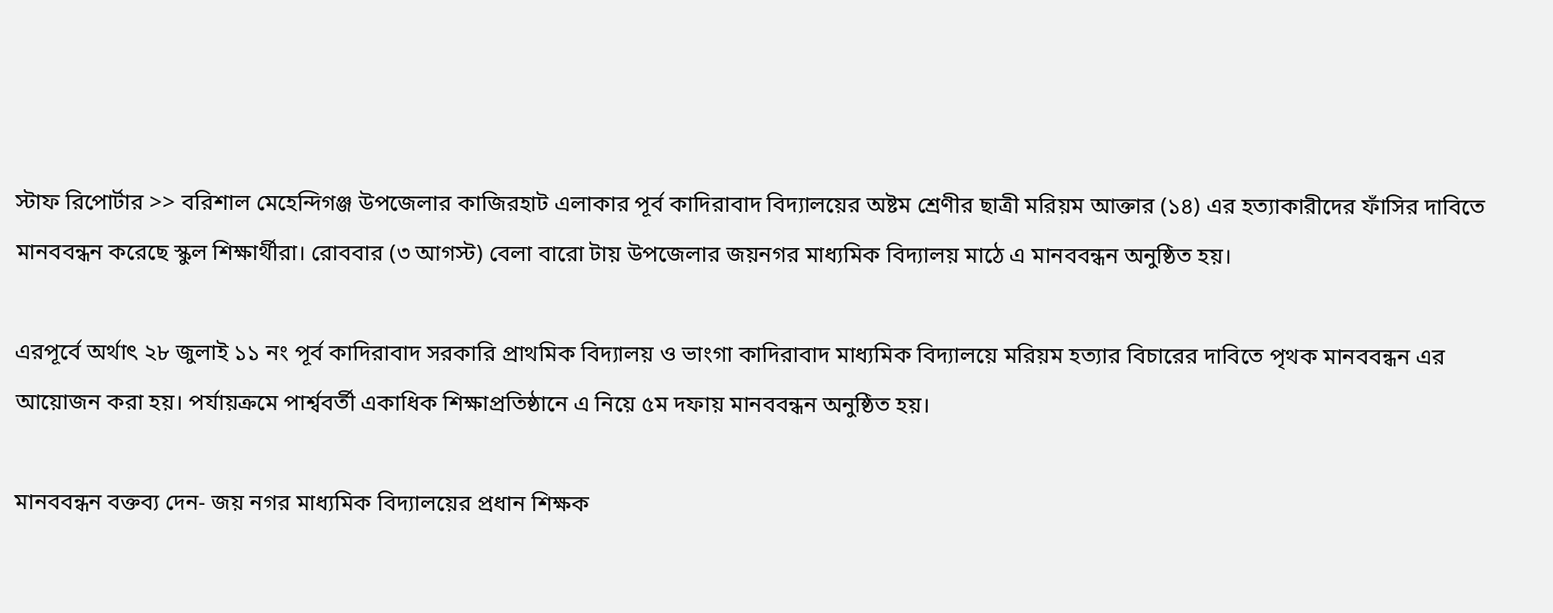স্টাফ রিপোর্টার >> বরিশাল মেহেন্দিগঞ্জ উপজেলার কাজিরহাট এলাকার পূর্ব কাদিরাবাদ বিদ্যালয়ের অষ্টম শ্রেণীর ছাত্রী মরিয়ম আক্তার (১৪) এর হত্যাকারীদের ফাঁসির দাবিতে মানববন্ধন করেছে স্কুল শিক্ষার্থীরা। রোববার (৩ আগস্ট) বেলা বারো টায় উপজেলার জয়নগর মাধ্যমিক বিদ্যালয় মাঠে এ মানববন্ধন অনুষ্ঠিত হয়।

এরপূর্বে অর্থাৎ ২৮ জুলাই ১১ নং পূর্ব কাদিরাবাদ সরকারি প্রাথমিক বিদ্যালয় ও ভাংগা কাদিরাবাদ মাধ্যমিক বিদ্যালয়ে মরিয়ম হত্যার বিচারের দাবিতে পৃথক মানববন্ধন এর আয়োজন করা হয়। পর্যায়ক্রমে পার্শ্ববর্তী একাধিক শিক্ষাপ্রতিষ্ঠানে এ নিয়ে ৫ম দফায় মানববন্ধন অনুষ্ঠিত হয়।

মানববন্ধন বক্তব্য দেন- জয় নগর মাধ্যমিক বিদ্যালয়ের প্রধান শিক্ষক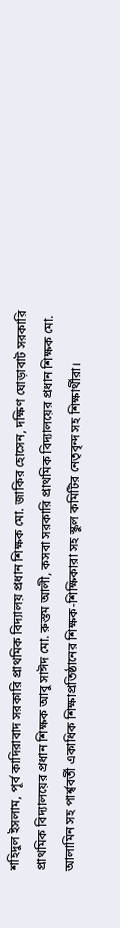শহিদুল ইসলাম, পূর্ব কাদিরাবাদ সরকারি প্রাথমিক বিদ্যালয় প্রধান শিক্ষক মো. জাকির হোসেন, দক্ষিণ ঘোড়াবাট সরকারি প্রাথমিক বিদ্যালয়ের প্রধান শিক্ষক আবু সাঈদ মো. রুস্তম আলী, কসবা সরকারি প্রাথমিক বিদ্যালয়ের প্রধান শিক্ষক মো. আলামিন সহ পার্শ্ববর্তী একাধিক শিক্ষাপ্রতিষ্ঠানের শিক্ষক-শিক্ষিকারা সহ স্কুল কমিটির নেতৃবৃন্দ সহ শিক্ষার্থীরা।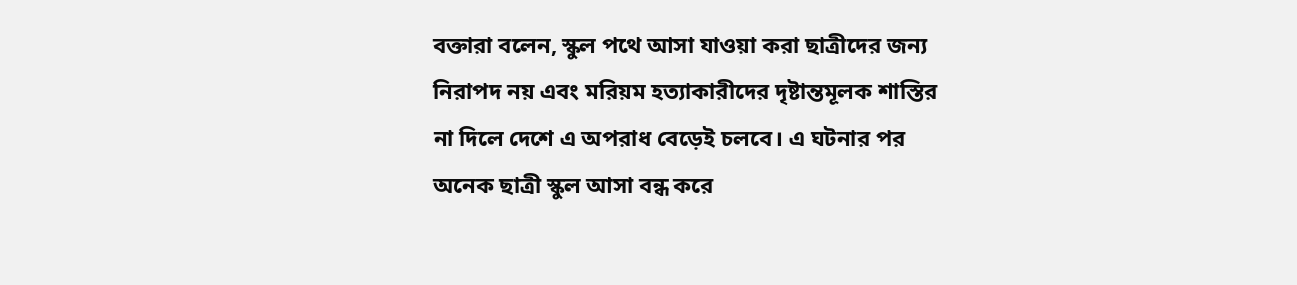বক্তারা বলেন, স্কুল পথে আসা যাওয়া করা ছাত্রীদের জন্য নিরাপদ নয় এবং মরিয়ম হত্যাকারীদের দৃষ্টান্তমূলক শাস্তির না দিলে দেশে এ অপরাধ বেড়েই চলবে। এ ঘটনার পর অনেক ছাত্রী স্কুল আসা বন্ধ করে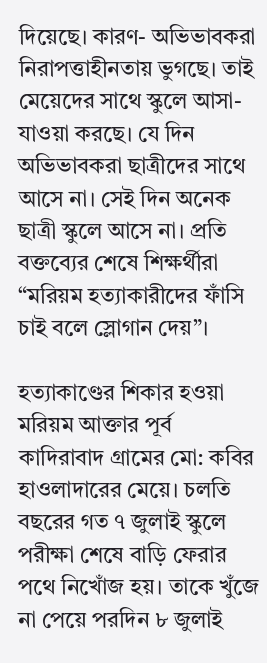দিয়েছে। কারণ- অভিভাবকরা নিরাপত্তাহীনতায় ভুগছে। তাই মেয়েদের সাথে স্কুলে আসা-যাওয়া করছে। যে দিন অভিভাবকরা ছাত্রীদের সাথে আসে না। সেই দিন অনেক ছাত্রী স্কুলে আসে না। প্রতি বক্তব্যের শেষে শিক্ষর্থীরা “মরিয়ম হত্যাকারীদের ফাঁসি চাই বলে স্লোগান দেয়”।

হত্যাকাণ্ডের শিকার হওয়া মরিয়ম আক্তার পূর্ব কাদিরাবাদ গ্রামের মো: কবির হাওলাদারের মেয়ে। চলতি বছরের গত ৭ জুলাই স্কুলে পরীক্ষা শেষে বাড়ি ফেরার পথে নিখোঁজ হয়। তাকে খুঁজে না পেয়ে পরদিন ৮ জুলাই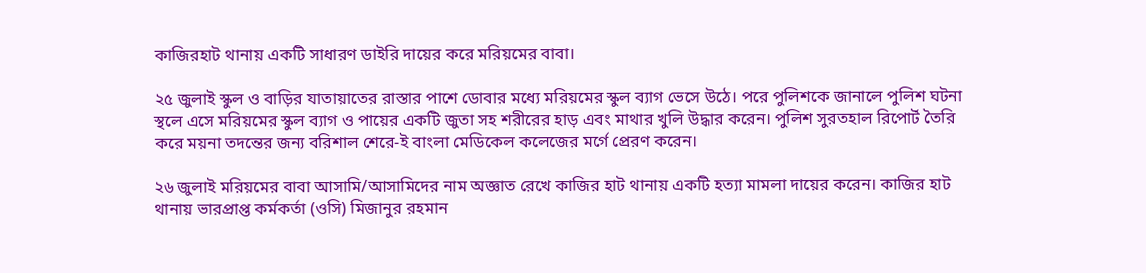কাজিরহাট থানায় একটি সাধারণ ডাইরি দায়ের করে মরিয়মের বাবা।

২৫ জুলাই স্কুল ও বাড়ির যাতায়াতের রাস্তার পাশে ডোবার মধ্যে মরিয়মের স্কুল ব্যাগ ভেসে উঠে। পরে পুলিশকে জানালে পুলিশ ঘটনা স্থলে এসে মরিয়মের স্কুল ব্যাগ ও পায়ের একটি জুতা সহ শরীরের হাড় এবং মাথার খুলি উদ্ধার করেন। পুলিশ সুরতহাল রিপোর্ট তৈরি করে ময়না তদন্তের জন্য বরিশাল শেরে-ই বাংলা মেডিকেল কলেজের মর্গে প্রেরণ করেন।

২৬ জুলাই মরিয়মের বাবা আসামি/আসামিদের নাম অজ্ঞাত রেখে কাজির হাট থানায় একটি হত্যা মামলা দায়ের করেন। কাজির হাট থানায় ভারপ্রাপ্ত কর্মকর্তা (ওসি) মিজানুর রহমান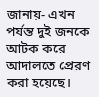জানায়- এখন পর্যন্ত দুই জনকে আটক করে আদালতে প্রেরণ করা হয়েছে।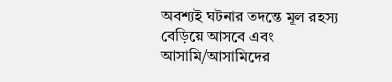অবশ্যই ঘটনার তদন্তে মূল রহস্য বেড়িয়ে আসবে এবং আসামি/আসামিদের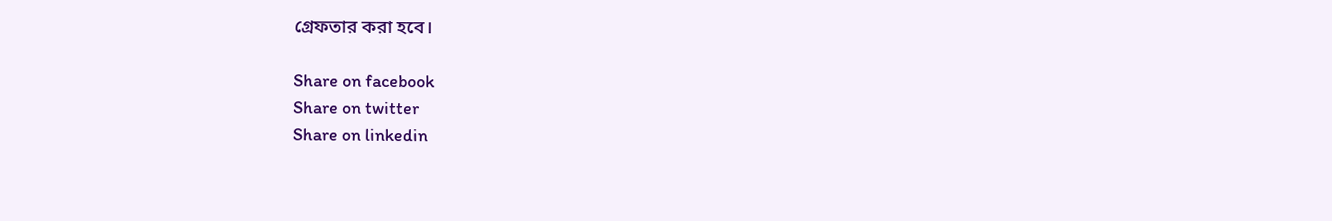গ্রেফতার করা হবে।

Share on facebook
Share on twitter
Share on linkedin